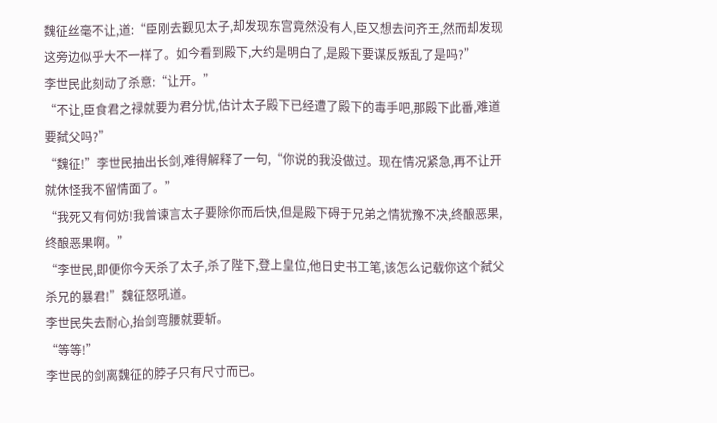魏征丝毫不让,道:“臣刚去觐见太子,却发现东宫竟然没有人,臣又想去问齐王,然而却发现这旁边似乎大不一样了。如今看到殿下,大约是明白了,是殿下要谋反叛乱了是吗?”
李世民此刻动了杀意:“让开。”
“不让,臣食君之禄就要为君分忧,估计太子殿下已经遭了殿下的毒手吧,那殿下此番,难道要弑父吗?”
“魏征!”李世民抽出长剑,难得解释了一句,“你说的我没做过。现在情况紧急,再不让开就休怪我不留情面了。”
“我死又有何妨!我曾谏言太子要除你而后快,但是殿下碍于兄弟之情犹豫不决,终酿恶果,终酿恶果啊。”
“李世民,即便你今天杀了太子,杀了陛下,登上皇位,他日史书工笔,该怎么记载你这个弑父杀兄的暴君!”魏征怒吼道。
李世民失去耐心,抬剑弯腰就要斩。
“等等!”
李世民的剑离魏征的脖子只有尺寸而已。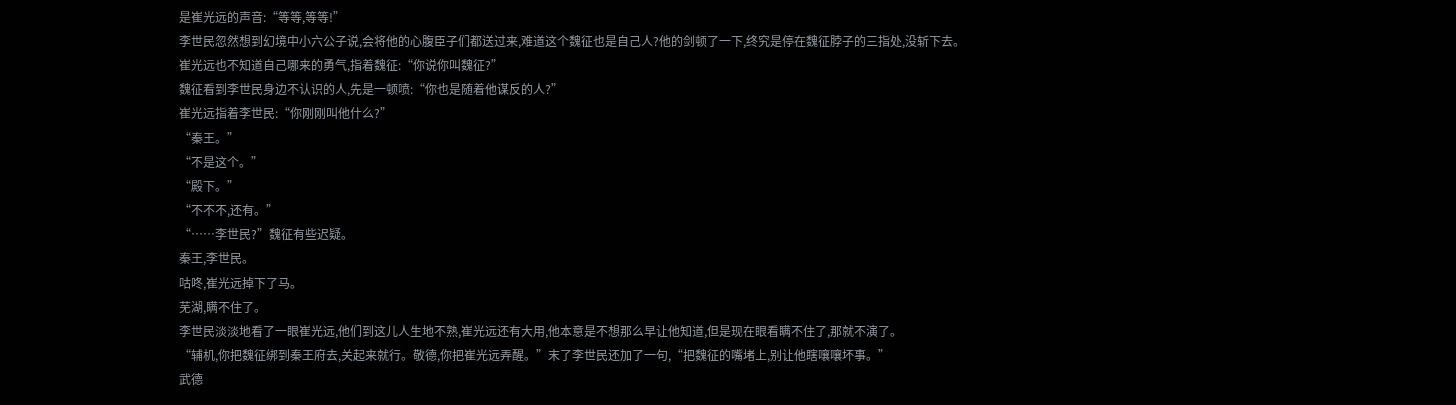是崔光远的声音:“等等,等等!”
李世民忽然想到幻境中小六公子说,会将他的心腹臣子们都送过来,难道这个魏征也是自己人?他的剑顿了一下,终究是停在魏征脖子的三指处,没斩下去。
崔光远也不知道自己哪来的勇气,指着魏征:“你说你叫魏征?”
魏征看到李世民身边不认识的人,先是一顿喷:“你也是随着他谋反的人?”
崔光远指着李世民:“你刚刚叫他什么?”
“秦王。”
“不是这个。”
“殿下。”
“不不不,还有。”
“……李世民?”魏征有些迟疑。
秦王,李世民。
咕咚,崔光远掉下了马。
芜湖,瞒不住了。
李世民淡淡地看了一眼崔光远,他们到这儿人生地不熟,崔光远还有大用,他本意是不想那么早让他知道,但是现在眼看瞒不住了,那就不演了。
“辅机,你把魏征绑到秦王府去,关起来就行。敬德,你把崔光远弄醒。”末了李世民还加了一句,“把魏征的嘴堵上,别让他瞎嚷嚷坏事。”
武德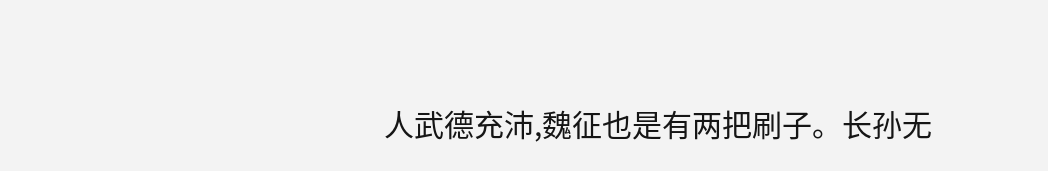人武德充沛,魏征也是有两把刷子。长孙无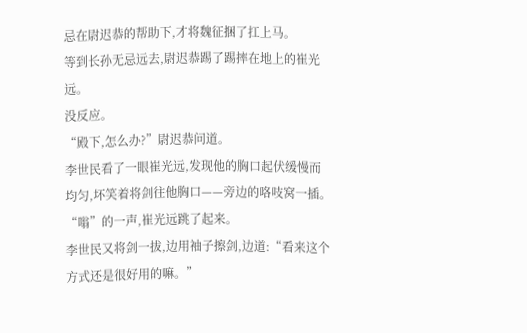忌在尉迟恭的帮助下,才将魏征捆了扛上马。
等到长孙无忌远去,尉迟恭踢了踢摔在地上的崔光远。
没反应。
“殿下,怎么办?”尉迟恭问道。
李世民看了一眼崔光远,发现他的胸口起伏缓慢而均匀,坏笑着将剑往他胸口——旁边的咯吱窝一插。
“嗡”的一声,崔光远跳了起来。
李世民又将剑一拔,边用袖子擦剑,边道:“看来这个方式还是很好用的嘛。”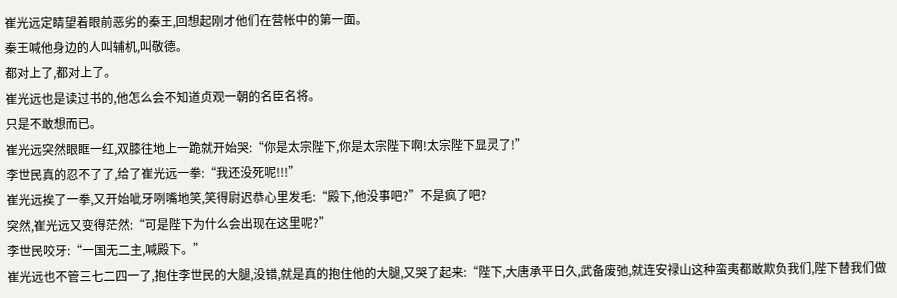崔光远定睛望着眼前恶劣的秦王,回想起刚才他们在营帐中的第一面。
秦王喊他身边的人叫辅机,叫敬德。
都对上了,都对上了。
崔光远也是读过书的,他怎么会不知道贞观一朝的名臣名将。
只是不敢想而已。
崔光远突然眼眶一红,双膝往地上一跪就开始哭:“你是太宗陛下,你是太宗陛下啊!太宗陛下显灵了!”
李世民真的忍不了了,给了崔光远一拳:“我还没死呢!!!”
崔光远挨了一拳,又开始呲牙咧嘴地笑,笑得尉迟恭心里发毛:“殿下,他没事吧?”不是疯了吧?
突然,崔光远又变得茫然:“可是陛下为什么会出现在这里呢?”
李世民咬牙:“一国无二主,喊殿下。”
崔光远也不管三七二四一了,抱住李世民的大腿,没错,就是真的抱住他的大腿,又哭了起来:“陛下,大唐承平日久,武备废弛,就连安禄山这种蛮夷都敢欺负我们,陛下替我们做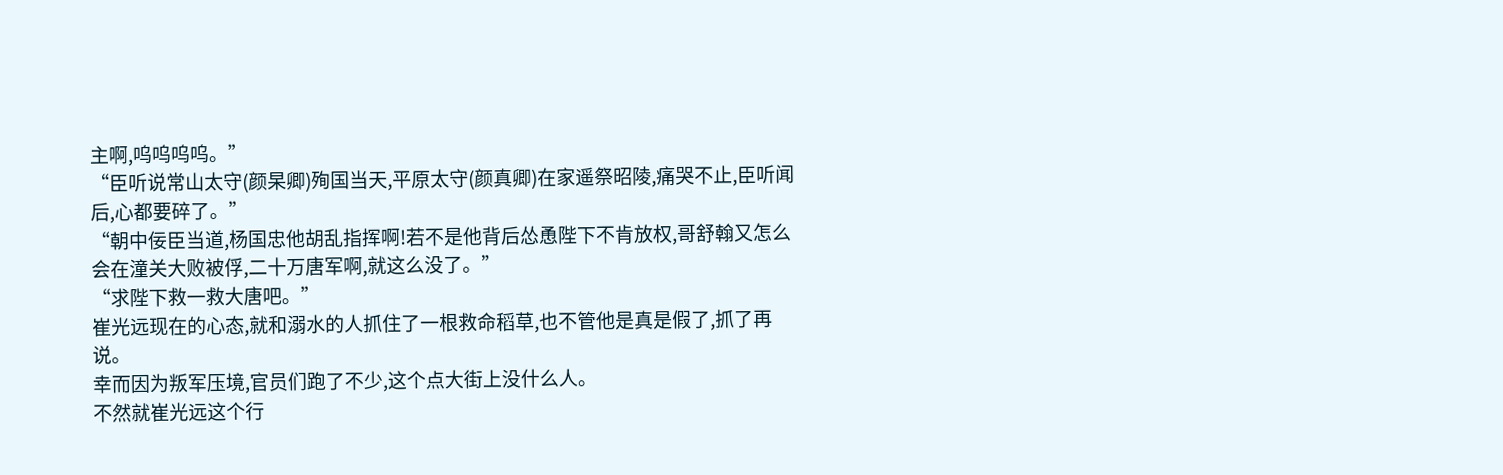主啊,呜呜呜呜。”
“臣听说常山太守(颜杲卿)殉国当天,平原太守(颜真卿)在家遥祭昭陵,痛哭不止,臣听闻后,心都要碎了。”
“朝中佞臣当道,杨国忠他胡乱指挥啊!若不是他背后怂恿陛下不肯放权,哥舒翰又怎么会在潼关大败被俘,二十万唐军啊,就这么没了。”
“求陛下救一救大唐吧。”
崔光远现在的心态,就和溺水的人抓住了一根救命稻草,也不管他是真是假了,抓了再说。
幸而因为叛军压境,官员们跑了不少,这个点大街上没什么人。
不然就崔光远这个行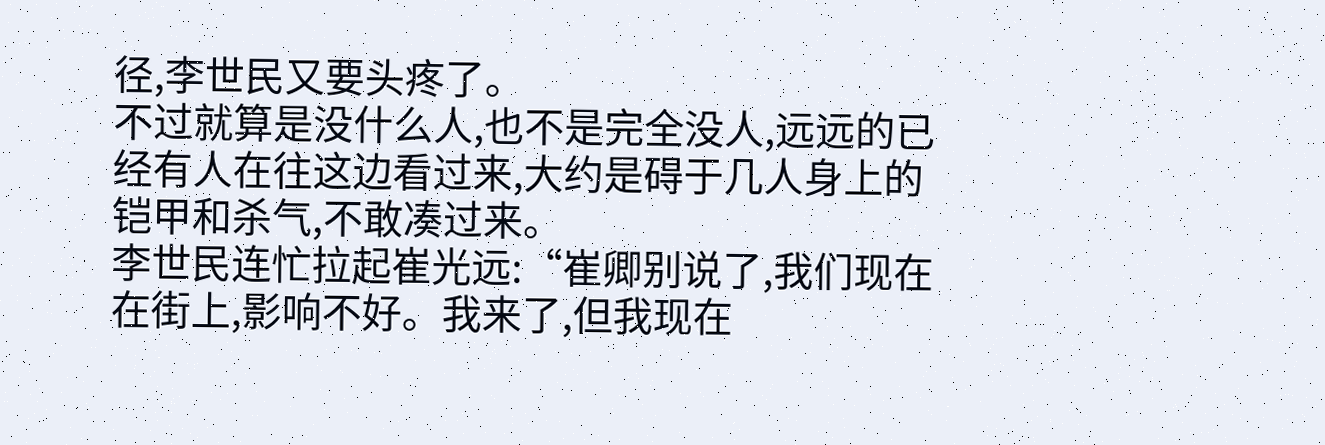径,李世民又要头疼了。
不过就算是没什么人,也不是完全没人,远远的已经有人在往这边看过来,大约是碍于几人身上的铠甲和杀气,不敢凑过来。
李世民连忙拉起崔光远:“崔卿别说了,我们现在在街上,影响不好。我来了,但我现在